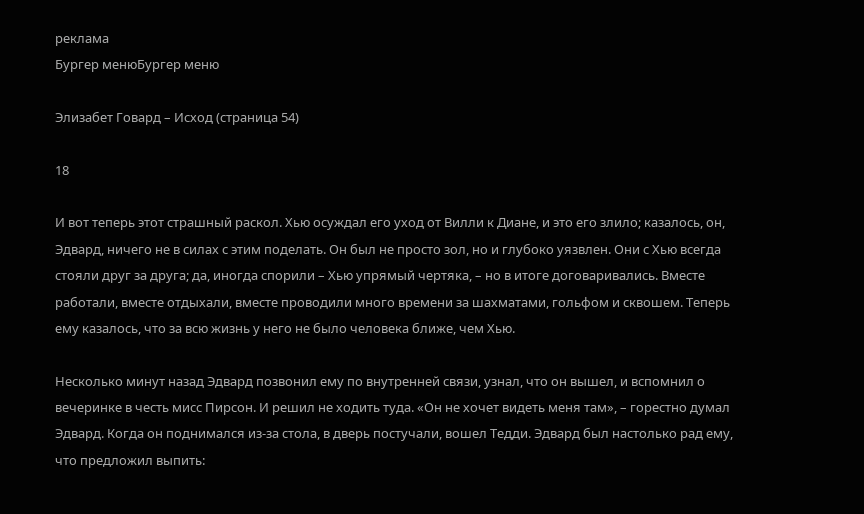реклама
Бургер менюБургер меню

Элизабет Говард – Исход (страница 54)

18

И вот теперь этот страшный раскол. Хью осуждал его уход от Вилли к Диане, и это его злило; казалось, он, Эдвард, ничего не в силах с этим поделать. Он был не просто зол, но и глубоко уязвлен. Они с Хью всегда стояли друг за друга; да, иногда спорили – Хью упрямый чертяка, – но в итоге договаривались. Вместе работали, вместе отдыхали, вместе проводили много времени за шахматами, гольфом и сквошем. Теперь ему казалось, что за всю жизнь у него не было человека ближе, чем Хью.

Несколько минут назад Эдвард позвонил ему по внутренней связи, узнал, что он вышел, и вспомнил о вечеринке в честь мисс Пирсон. И решил не ходить туда. «Он не хочет видеть меня там», – горестно думал Эдвард. Когда он поднимался из-за стола, в дверь постучали, вошел Тедди. Эдвард был настолько рад ему, что предложил выпить: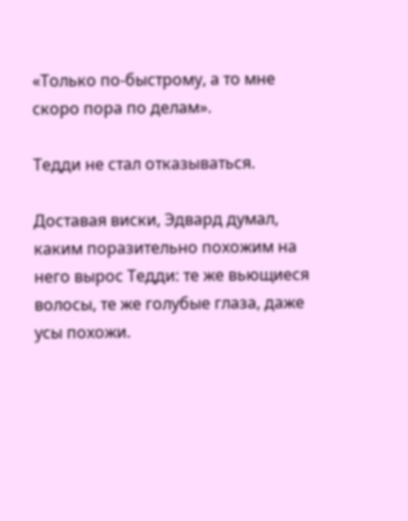«Только по-быстрому, а то мне скоро пора по делам».

Тедди не стал отказываться.

Доставая виски, Эдвард думал, каким поразительно похожим на него вырос Тедди: те же вьющиеся волосы, те же голубые глаза, даже усы похожи.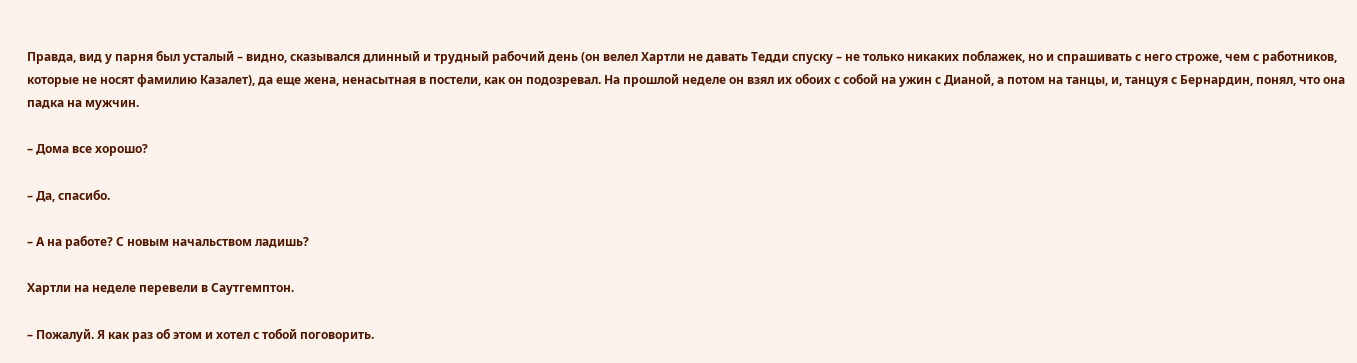Правда, вид у парня был усталый – видно, сказывался длинный и трудный рабочий день (он велел Хартли не давать Тедди спуску – не только никаких поблажек, но и спрашивать с него строже, чем с работников, которые не носят фамилию Казалет), да еще жена, ненасытная в постели, как он подозревал. На прошлой неделе он взял их обоих с собой на ужин с Дианой, а потом на танцы, и, танцуя с Бернардин, понял, что она падка на мужчин.

– Дома все хорошо?

– Да, спасибо.

– А на работе? С новым начальством ладишь?

Хартли на неделе перевели в Саутгемптон.

– Пожалуй. Я как раз об этом и хотел с тобой поговорить.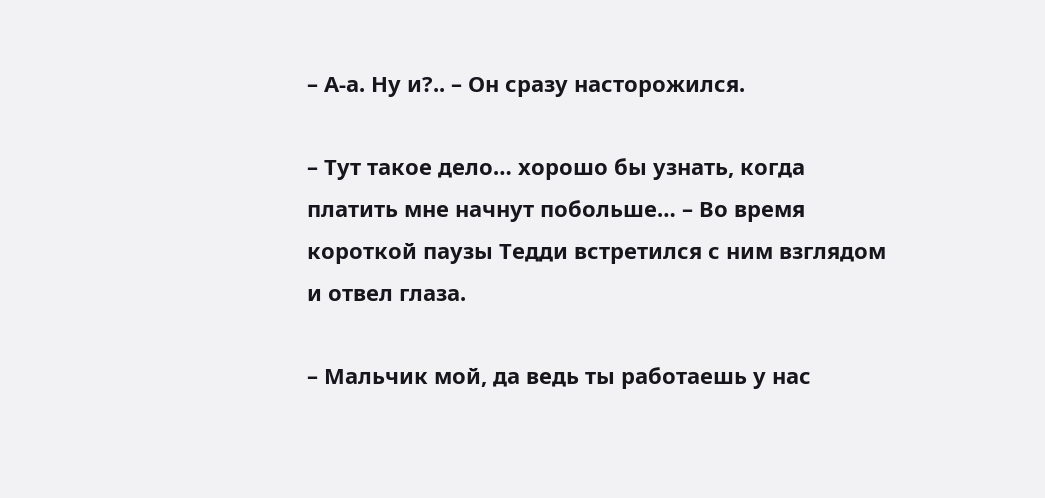– А-а. Ну и?.. – Он сразу насторожился.

– Тут такое дело… хорошо бы узнать, когда платить мне начнут побольше… – Во время короткой паузы Тедди встретился с ним взглядом и отвел глаза.

– Мальчик мой, да ведь ты работаешь у нас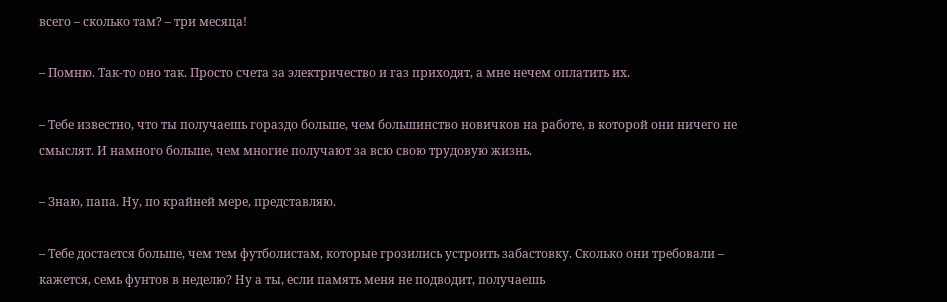всего – сколько там? – три месяца!

– Помню. Так-то оно так. Просто счета за электричество и газ приходят, а мне нечем оплатить их.

– Тебе известно, что ты получаешь гораздо больше, чем большинство новичков на работе, в которой они ничего не смыслят. И намного больше, чем многие получают за всю свою трудовую жизнь.

– Знаю, папа. Ну, по крайней мере, представляю.

– Тебе достается больше, чем тем футболистам, которые грозились устроить забастовку. Сколько они требовали – кажется, семь фунтов в неделю? Ну а ты, если память меня не подводит, получаешь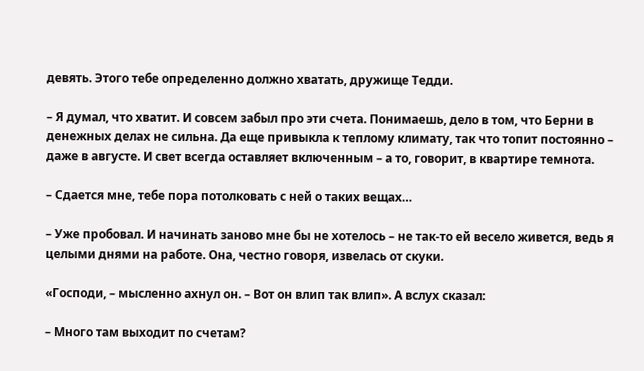девять. Этого тебе определенно должно хватать, дружище Тедди.

– Я думал, что хватит. И совсем забыл про эти счета. Понимаешь, дело в том, что Берни в денежных делах не сильна. Да еще привыкла к теплому климату, так что топит постоянно – даже в августе. И свет всегда оставляет включенным – а то, говорит, в квартире темнота.

– Сдается мне, тебе пора потолковать с ней о таких вещах…

– Уже пробовал. И начинать заново мне бы не хотелось – не так-то ей весело живется, ведь я целыми днями на работе. Она, честно говоря, извелась от скуки.

«Господи, – мысленно ахнул он. – Вот он влип так влип». А вслух сказал:

– Много там выходит по счетам?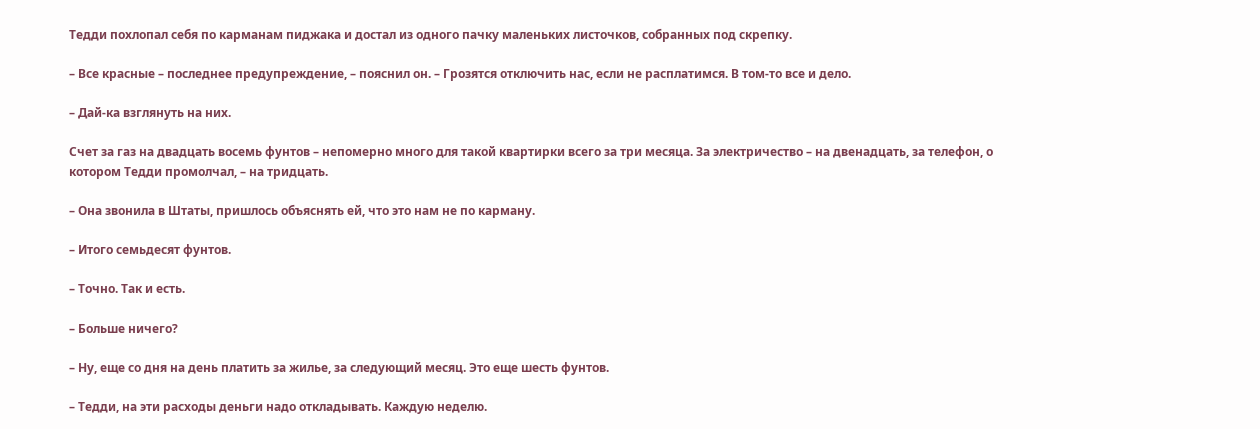Тедди похлопал себя по карманам пиджака и достал из одного пачку маленьких листочков, собранных под скрепку.

– Все красные – последнее предупреждение, – пояснил он. – Грозятся отключить нас, если не расплатимся. В том-то все и дело.

– Дай-ка взглянуть на них.

Счет за газ на двадцать восемь фунтов – непомерно много для такой квартирки всего за три месяца. За электричество – на двенадцать, за телефон, о котором Тедди промолчал, – на тридцать.

– Она звонила в Штаты, пришлось объяснять ей, что это нам не по карману.

– Итого семьдесят фунтов.

– Точно. Так и есть.

– Больше ничего?

– Ну, еще со дня на день платить за жилье, за следующий месяц. Это еще шесть фунтов.

– Тедди, на эти расходы деньги надо откладывать. Каждую неделю.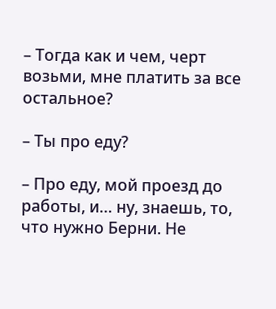– Тогда как и чем, черт возьми, мне платить за все остальное?

– Ты про еду?

– Про еду, мой проезд до работы, и… ну, знаешь, то, что нужно Берни. Не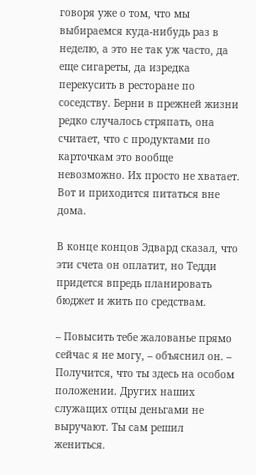говоря уже о том, что мы выбираемся куда-нибудь раз в неделю, а это не так уж часто, да еще сигареты, да изредка перекусить в ресторане по соседству. Берни в прежней жизни редко случалось стряпать, она считает, что с продуктами по карточкам это вообще невозможно. Их просто не хватает. Вот и приходится питаться вне дома.

В конце концов Эдвард сказал, что эти счета он оплатит, но Тедди придется впредь планировать бюджет и жить по средствам.

– Повысить тебе жалованье прямо сейчас я не могу, – объяснил он. – Получится, что ты здесь на особом положении. Других наших служащих отцы деньгами не выручают. Ты сам решил жениться.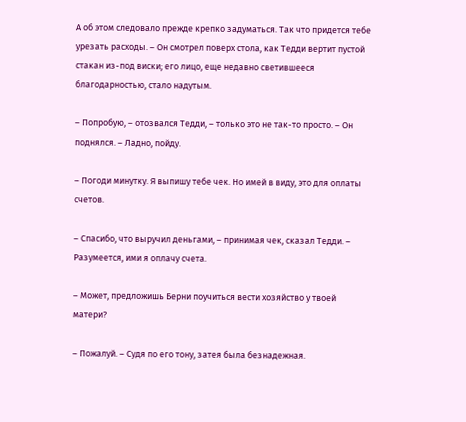А об этом следовало прежде крепко задуматься. Так что придется тебе урезать расходы. – Он смотрел поверх стола, как Тедди вертит пустой стакан из-под виски; его лицо, еще недавно светившееся благодарностью, стало надутым.

– Попробую, – отозвался Тедди, – только это не так-то просто. – Он поднялся. – Ладно, пойду.

– Погоди минутку. Я выпишу тебе чек. Но имей в виду, это для оплаты счетов.

– Спасибо, что выручил деньгами, – принимая чек, сказал Тедди. – Разумеется, ими я оплачу счета.

– Может, предложишь Берни поучиться вести хозяйство у твоей матери?

– Пожалуй. – Судя по его тону, затея была безнадежная.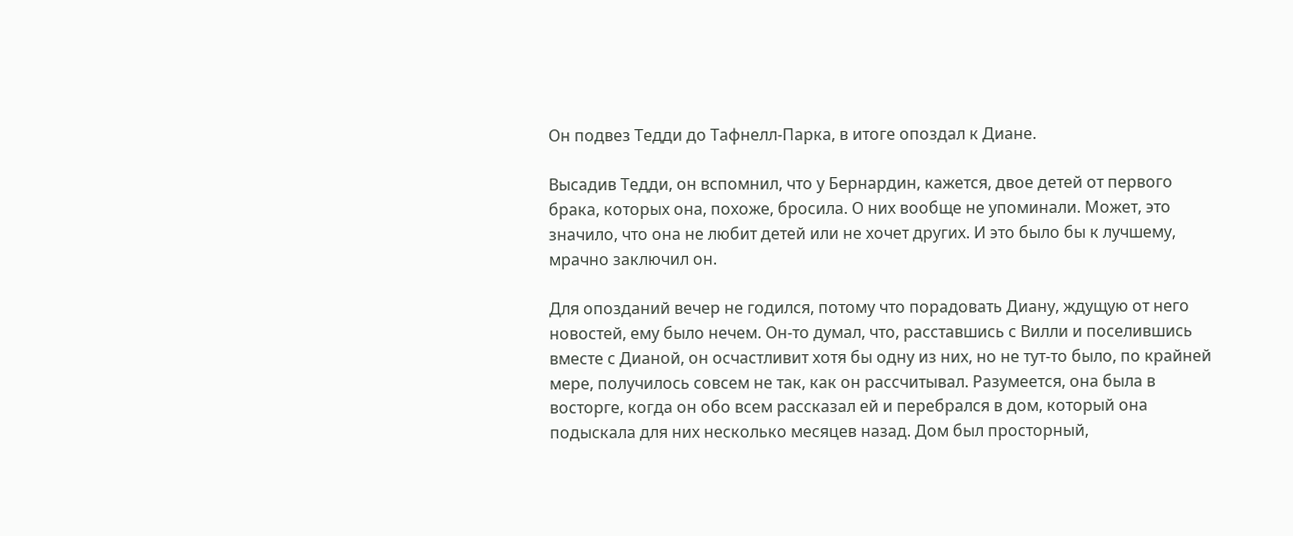Он подвез Тедди до Тафнелл-Парка, в итоге опоздал к Диане.

Высадив Тедди, он вспомнил, что у Бернардин, кажется, двое детей от первого брака, которых она, похоже, бросила. О них вообще не упоминали. Может, это значило, что она не любит детей или не хочет других. И это было бы к лучшему, мрачно заключил он.

Для опозданий вечер не годился, потому что порадовать Диану, ждущую от него новостей, ему было нечем. Он-то думал, что, расставшись с Вилли и поселившись вместе с Дианой, он осчастливит хотя бы одну из них, но не тут-то было, по крайней мере, получилось совсем не так, как он рассчитывал. Разумеется, она была в восторге, когда он обо всем рассказал ей и перебрался в дом, который она подыскала для них несколько месяцев назад. Дом был просторный,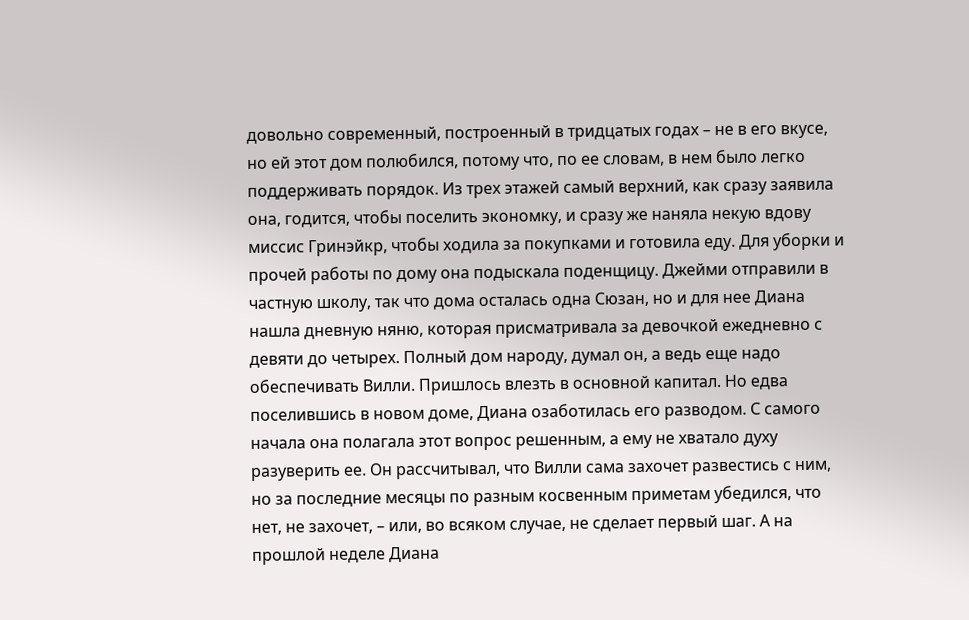довольно современный, построенный в тридцатых годах – не в его вкусе, но ей этот дом полюбился, потому что, по ее словам, в нем было легко поддерживать порядок. Из трех этажей самый верхний, как сразу заявила она, годится, чтобы поселить экономку, и сразу же наняла некую вдову миссис Гринэйкр, чтобы ходила за покупками и готовила еду. Для уборки и прочей работы по дому она подыскала поденщицу. Джейми отправили в частную школу, так что дома осталась одна Сюзан, но и для нее Диана нашла дневную няню, которая присматривала за девочкой ежедневно с девяти до четырех. Полный дом народу, думал он, а ведь еще надо обеспечивать Вилли. Пришлось влезть в основной капитал. Но едва поселившись в новом доме, Диана озаботилась его разводом. С самого начала она полагала этот вопрос решенным, а ему не хватало духу разуверить ее. Он рассчитывал, что Вилли сама захочет развестись с ним, но за последние месяцы по разным косвенным приметам убедился, что нет, не захочет, – или, во всяком случае, не сделает первый шаг. А на прошлой неделе Диана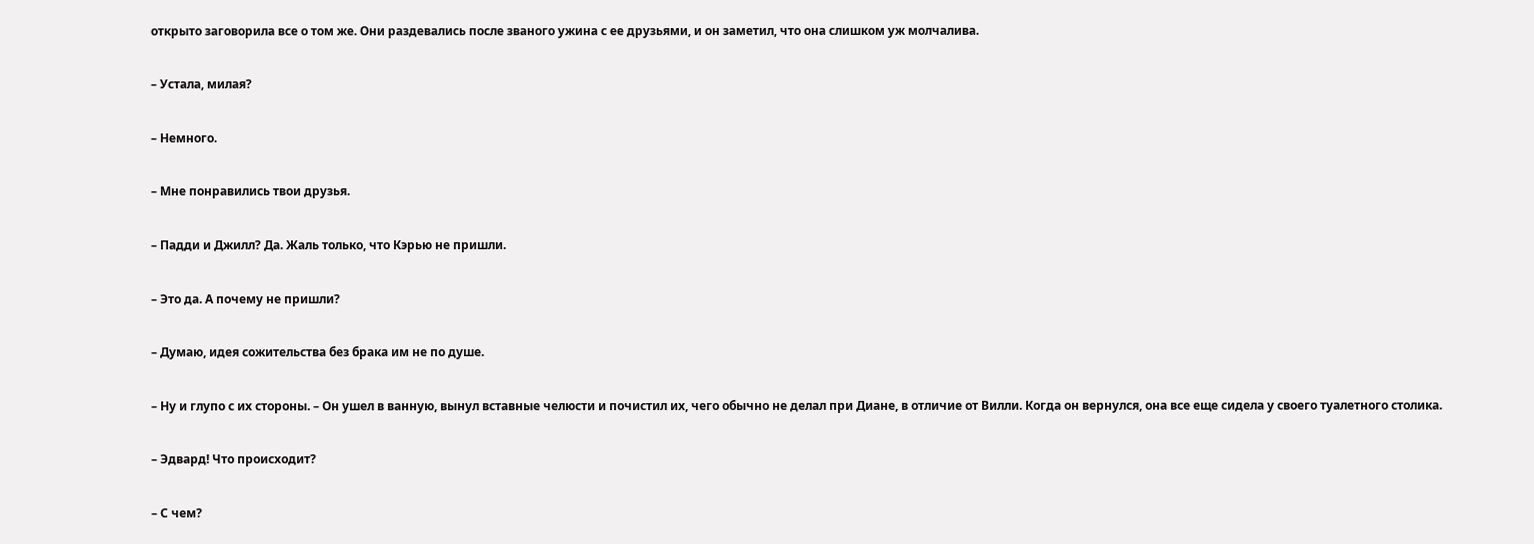открыто заговорила все о том же. Они раздевались после званого ужина с ее друзьями, и он заметил, что она слишком уж молчалива.

– Устала, милая?

– Немного.

– Мне понравились твои друзья.

– Падди и Джилл? Да. Жаль только, что Кэрью не пришли.

– Это да. А почему не пришли?

– Думаю, идея сожительства без брака им не по душе.

– Ну и глупо с их стороны. – Он ушел в ванную, вынул вставные челюсти и почистил их, чего обычно не делал при Диане, в отличие от Вилли. Когда он вернулся, она все еще сидела у своего туалетного столика.

– Эдвард! Что происходит?

– С чем?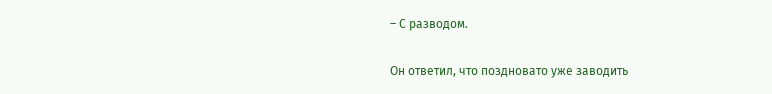– С разводом.

Он ответил, что поздновато уже заводить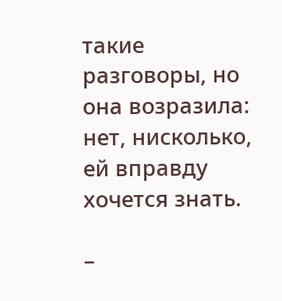такие разговоры, но она возразила: нет, нисколько, ей вправду хочется знать.

–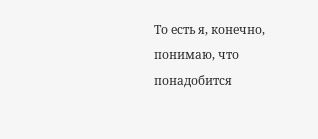То есть я, конечно, понимаю, что понадобится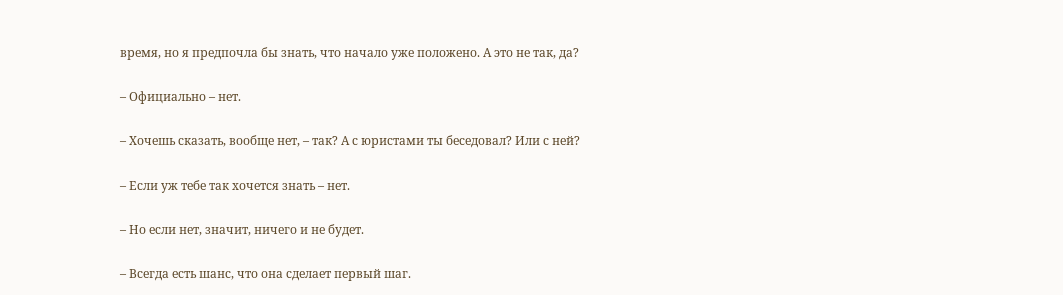время, но я предпочла бы знать, что начало уже положено. А это не так, да?

– Официально – нет.

– Хочешь сказать, вообще нет, – так? А с юристами ты беседовал? Или с ней?

– Если уж тебе так хочется знать – нет.

– Но если нет, значит, ничего и не будет.

– Всегда есть шанс, что она сделает первый шаг.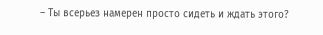– Ты всерьез намерен просто сидеть и ждать этого?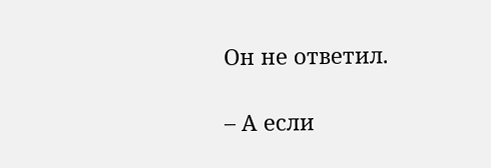Он не ответил.

– А если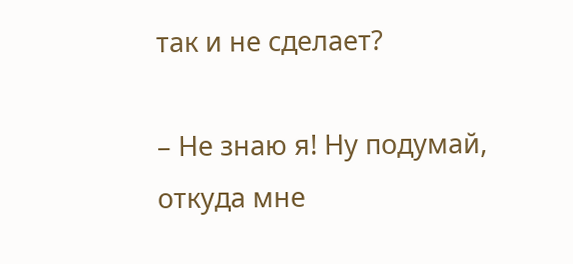так и не сделает?

– Не знаю я! Ну подумай, откуда мне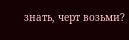знать, черт возьми?